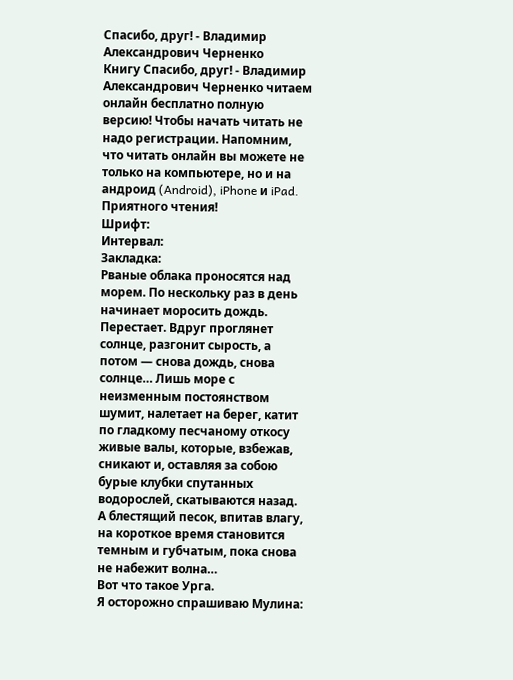Спасибо, друг! - Владимир Александрович Черненко
Книгу Спасибо, друг! - Владимир Александрович Черненко читаем онлайн бесплатно полную версию! Чтобы начать читать не надо регистрации. Напомним, что читать онлайн вы можете не только на компьютере, но и на андроид (Android), iPhone и iPad. Приятного чтения!
Шрифт:
Интервал:
Закладка:
Рваные облака проносятся над морем. По нескольку раз в день начинает моросить дождь. Перестает. Вдруг проглянет солнце, разгонит сырость, а потом — снова дождь, снова солнце… Лишь море с неизменным постоянством шумит, налетает на берег, катит по гладкому песчаному откосу живые валы, которые, взбежав, сникают и, оставляя за собою бурые клубки спутанных водорослей, скатываются назад. А блестящий песок, впитав влагу, на короткое время становится темным и губчатым, пока снова не набежит волна…
Вот что такое Урга.
Я осторожно спрашиваю Мулина: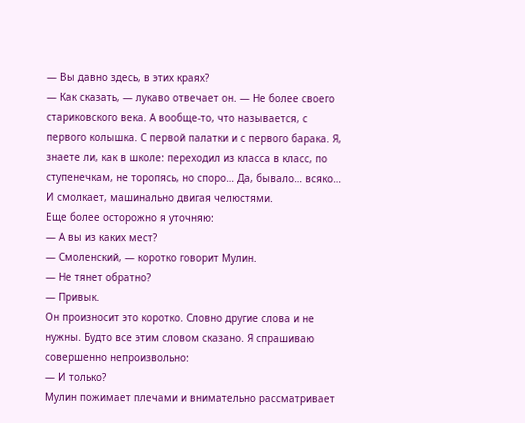— Вы давно здесь, в этих краях?
— Как сказать, — лукаво отвечает он. — Не более своего стариковского века. А вообще-то, что называется, с первого колышка. С первой палатки и с первого барака. Я, знаете ли, как в школе: переходил из класса в класс, по ступенечкам, не торопясь, но споро… Да, бывало… всяко…
И смолкает, машинально двигая челюстями.
Еще более осторожно я уточняю:
— А вы из каких мест?
— Смоленский, — коротко говорит Мулин.
— Не тянет обратно?
— Привык.
Он произносит это коротко. Словно другие слова и не нужны. Будто все этим словом сказано. Я спрашиваю совершенно непроизвольно:
— И только?
Мулин пожимает плечами и внимательно рассматривает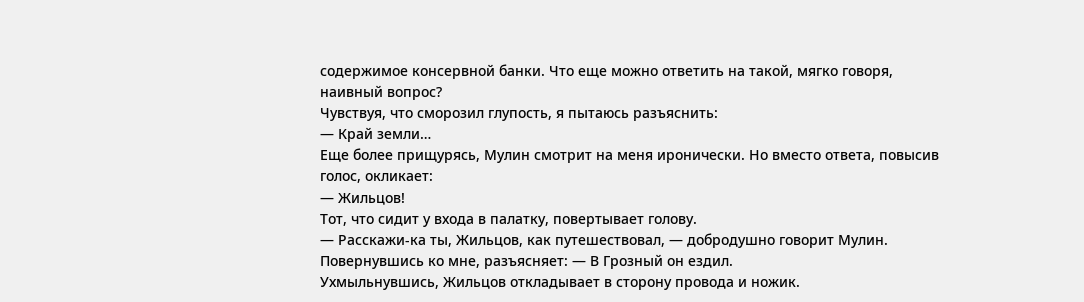содержимое консервной банки. Что еще можно ответить на такой, мягко говоря, наивный вопрос?
Чувствуя, что сморозил глупость, я пытаюсь разъяснить:
— Край земли…
Еще более прищурясь, Мулин смотрит на меня иронически. Но вместо ответа, повысив голос, окликает:
— Жильцов!
Тот, что сидит у входа в палатку, повертывает голову.
— Расскажи-ка ты, Жильцов, как путешествовал, — добродушно говорит Мулин. Повернувшись ко мне, разъясняет: — В Грозный он ездил.
Ухмыльнувшись, Жильцов откладывает в сторону провода и ножик.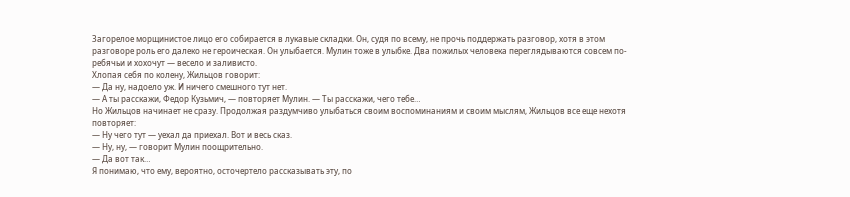Загорелое морщинистое лицо его собирается в лукавые складки. Он, судя по всему, не прочь поддержать разговор, хотя в этом разговоре роль его далеко не героическая. Он улыбается. Мулин тоже в улыбке. Два пожилых человека переглядываются совсем по-ребячьи и хохочут — весело и заливисто.
Хлопая себя по колену, Жильцов говорит:
— Да ну, надоело уж. И ничего смешного тут нет.
— А ты расскажи, Федор Кузьмич, — повторяет Мулин. — Ты расскажи, чего тебе…
Но Жильцов начинает не сразу. Продолжая раздумчиво улыбаться своим воспоминаниям и своим мыслям, Жильцов все еще нехотя повторяет:
— Ну чего тут — уехал да приехал. Вот и весь сказ.
— Ну, ну, — говорит Мулин поощрительно.
— Да вот так…
Я понимаю, что ему, вероятно, осточертело рассказывать эту, по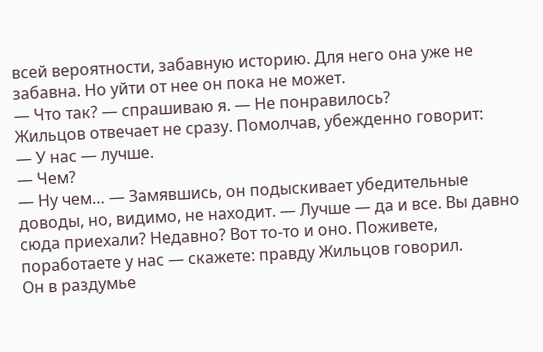всей вероятности, забавную историю. Для него она уже не забавна. Но уйти от нее он пока не может.
— Что так? — спрашиваю я. — Не понравилось?
Жильцов отвечает не сразу. Помолчав, убежденно говорит:
— У нас — лучше.
— Чем?
— Ну чем… — Замявшись, он подыскивает убедительные доводы, но, видимо, не находит. — Лучше — да и все. Вы давно сюда приехали? Недавно? Вот то-то и оно. Поживете, поработаете у нас — скажете: правду Жильцов говорил.
Он в раздумье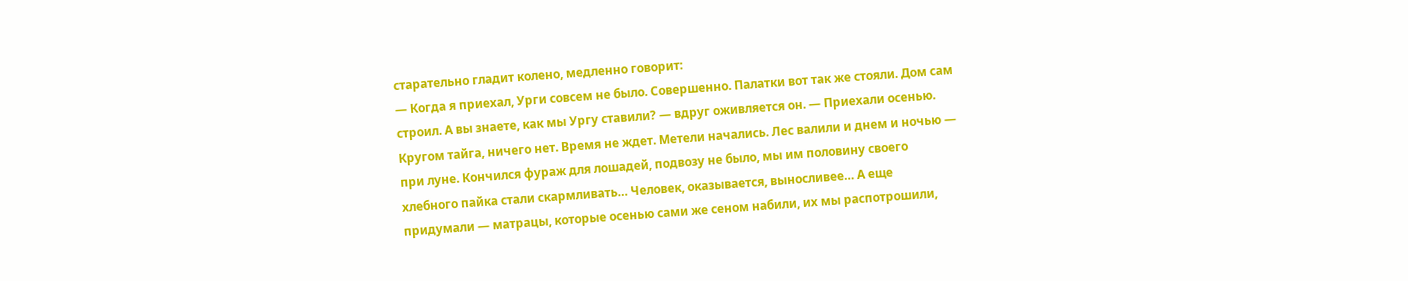старательно гладит колено, медленно говорит:
— Когда я приехал, Урги совсем не было. Совершенно. Палатки вот так же стояли. Дом сам строил. А вы знаете, как мы Ургу ставили? — вдруг оживляется он. — Приехали осенью. Кругом тайга, ничего нет. Время не ждет. Метели начались. Лес валили и днем и ночью — при луне. Кончился фураж для лошадей, подвозу не было, мы им половину своего хлебного пайка стали скармливать… Человек, оказывается, выносливее… А еще придумали — матрацы, которые осенью сами же сеном набили, их мы распотрошили,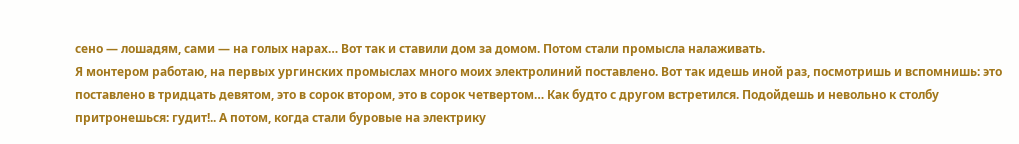сено — лошадям, сами — на голых нарах… Вот так и ставили дом за домом. Потом стали промысла налаживать.
Я монтером работаю, на первых ургинских промыслах много моих электролиний поставлено. Вот так идешь иной раз, посмотришь и вспомнишь: это поставлено в тридцать девятом, это в сорок втором, это в сорок четвертом… Как будто с другом встретился. Подойдешь и невольно к столбу притронешься: гудит!.. А потом, когда стали буровые на электрику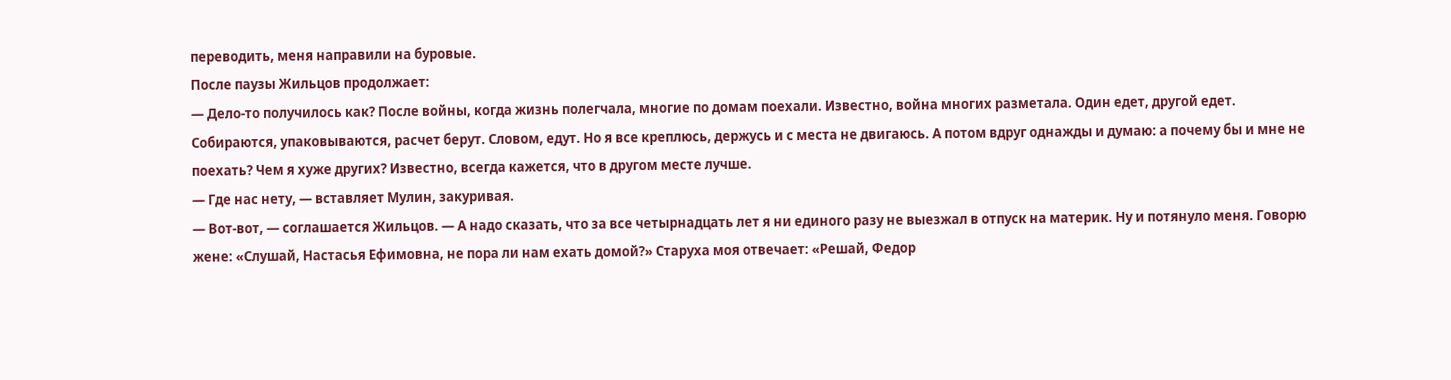переводить, меня направили на буровые.
После паузы Жильцов продолжает:
— Дело-то получилось как? После войны, когда жизнь полегчала, многие по домам поехали. Известно, война многих разметала. Один едет, другой едет. Собираются, упаковываются, расчет берут. Словом, едут. Но я все креплюсь, держусь и с места не двигаюсь. А потом вдруг однажды и думаю: а почему бы и мне не поехать? Чем я хуже других? Известно, всегда кажется, что в другом месте лучше.
— Где нас нету, — вставляет Мулин, закуривая.
— Вот-вот, — соглашается Жильцов. — А надо сказать, что за все четырнадцать лет я ни единого разу не выезжал в отпуск на материк. Ну и потянуло меня. Говорю жене: «Слушай, Настасья Ефимовна, не пора ли нам ехать домой?» Старуха моя отвечает: «Решай, Федор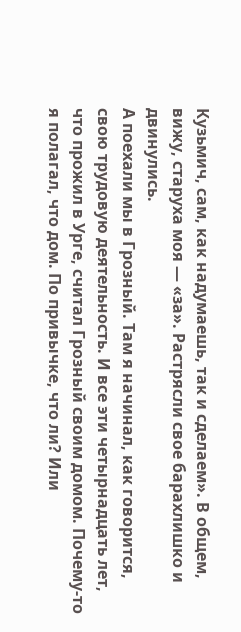Кузьмич, сам, как надумаешь, так и сделаем». В общем, вижу, старуха моя — «за». Растрясли свое барахлишко и двинулись.
А поехали мы в Грозный. Там я начинал, как говорится, свою трудовую деятельность. И все эти четырнадцать лет, что прожил в Урге, считал Грозный своим домом. Почему-то я полагал, что дом. По привычке, что ли? Или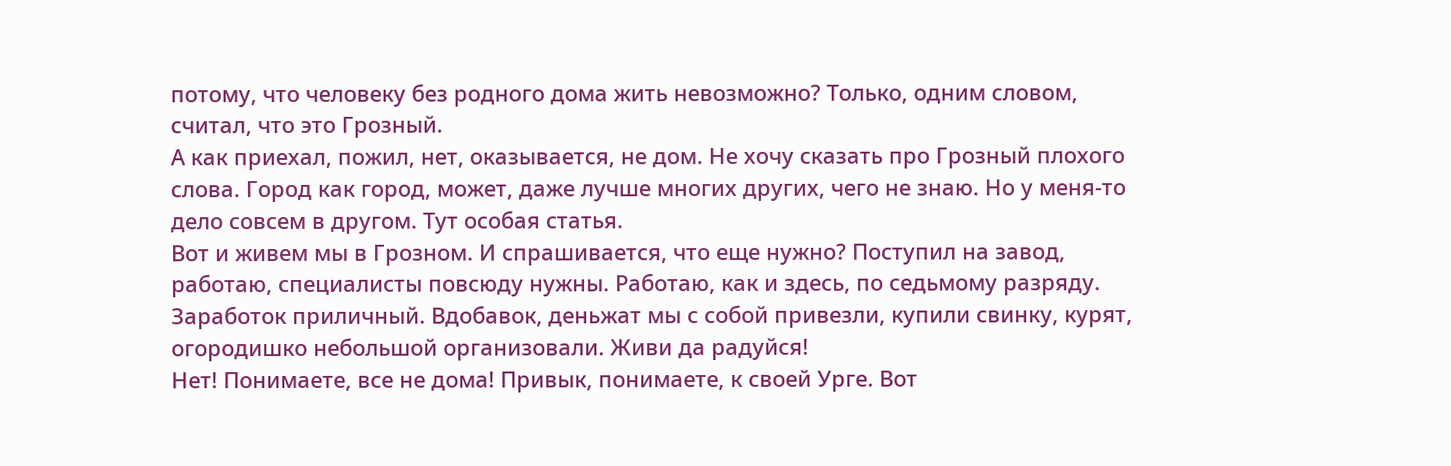потому, что человеку без родного дома жить невозможно? Только, одним словом, считал, что это Грозный.
А как приехал, пожил, нет, оказывается, не дом. Не хочу сказать про Грозный плохого слова. Город как город, может, даже лучше многих других, чего не знаю. Но у меня-то дело совсем в другом. Тут особая статья.
Вот и живем мы в Грозном. И спрашивается, что еще нужно? Поступил на завод, работаю, специалисты повсюду нужны. Работаю, как и здесь, по седьмому разряду. Заработок приличный. Вдобавок, деньжат мы с собой привезли, купили свинку, курят, огородишко небольшой организовали. Живи да радуйся!
Нет! Понимаете, все не дома! Привык, понимаете, к своей Урге. Вот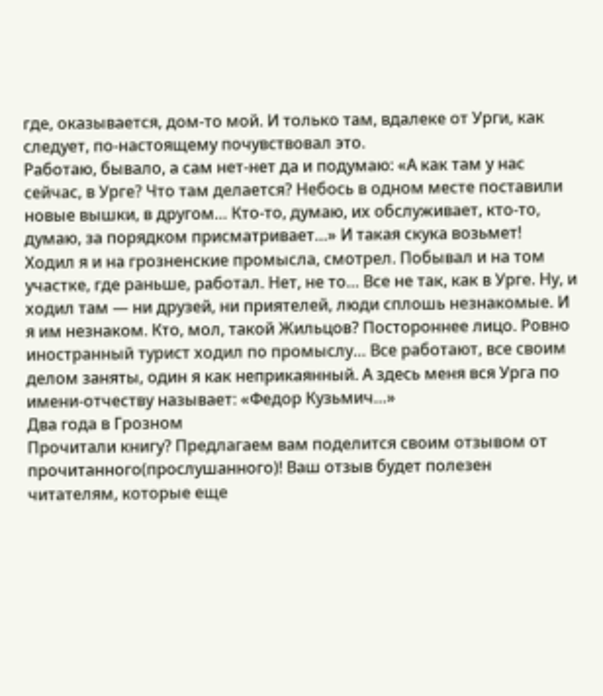где, оказывается, дом-то мой. И только там, вдалеке от Урги, как следует, по-настоящему почувствовал это.
Работаю, бывало, а сам нет-нет да и подумаю: «А как там у нас сейчас, в Урге? Что там делается? Небось в одном месте поставили новые вышки, в другом… Кто-то, думаю, их обслуживает, кто-то, думаю, за порядком присматривает…» И такая скука возьмет!
Ходил я и на грозненские промысла, смотрел. Побывал и на том участке, где раньше, работал. Нет, не то… Все не так, как в Урге. Ну, и ходил там — ни друзей, ни приятелей, люди сплошь незнакомые. И я им незнаком. Кто, мол, такой Жильцов? Постороннее лицо. Ровно иностранный турист ходил по промыслу… Все работают, все своим делом заняты, один я как неприкаянный. А здесь меня вся Урга по имени-отчеству называет: «Федор Кузьмич…»
Два года в Грозном
Прочитали книгу? Предлагаем вам поделится своим отзывом от прочитанного(прослушанного)! Ваш отзыв будет полезен читателям, которые еще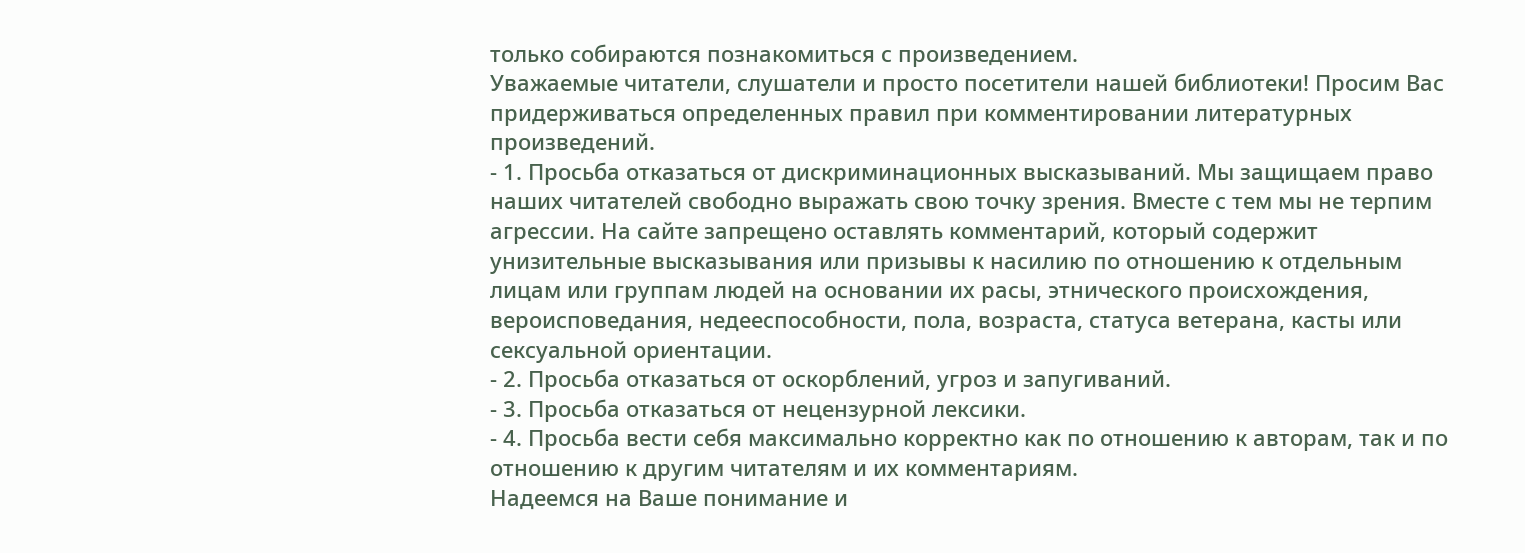только собираются познакомиться с произведением.
Уважаемые читатели, слушатели и просто посетители нашей библиотеки! Просим Вас придерживаться определенных правил при комментировании литературных произведений.
- 1. Просьба отказаться от дискриминационных высказываний. Мы защищаем право наших читателей свободно выражать свою точку зрения. Вместе с тем мы не терпим агрессии. На сайте запрещено оставлять комментарий, который содержит унизительные высказывания или призывы к насилию по отношению к отдельным лицам или группам людей на основании их расы, этнического происхождения, вероисповедания, недееспособности, пола, возраста, статуса ветерана, касты или сексуальной ориентации.
- 2. Просьба отказаться от оскорблений, угроз и запугиваний.
- 3. Просьба отказаться от нецензурной лексики.
- 4. Просьба вести себя максимально корректно как по отношению к авторам, так и по отношению к другим читателям и их комментариям.
Надеемся на Ваше понимание и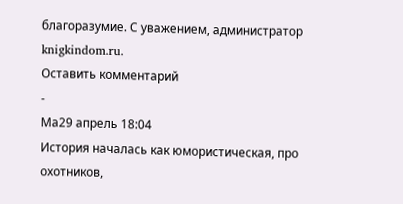благоразумие. С уважением, администратор knigkindom.ru.
Оставить комментарий
-
Ма29 апрель 18:04
История началась как юмористическая, про охотников,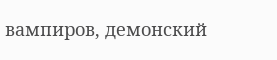вампиров, демонский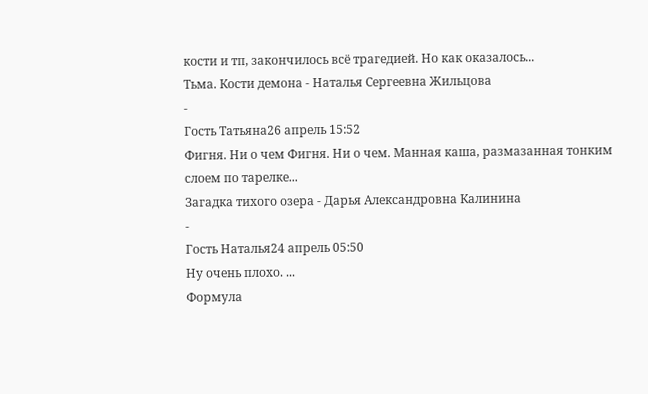кости и тп, закончилось всё трагедией. Но как оказалось...
Тьма. Кости демона - Наталья Сергеевна Жильцова
-
Гость Татьяна26 апрель 15:52
Фигня. Ни о чем Фигня. Ни о чем. Манная каша, размазанная тонким слоем по тарелке...
Загадка тихого озера - Дарья Александровна Калинина
-
Гость Наталья24 апрель 05:50
Ну очень плохо. ...
Формула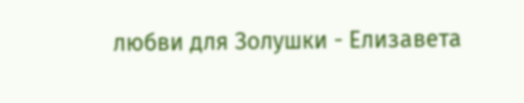любви для Золушки - Елизавета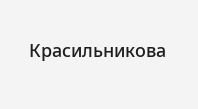Красильникова